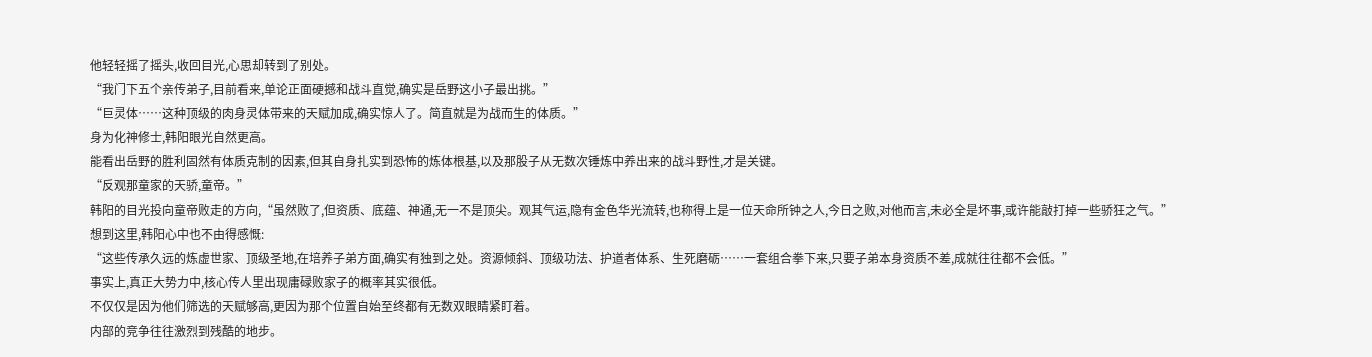他轻轻摇了摇头,收回目光,心思却转到了别处。
“我门下五个亲传弟子,目前看来,单论正面硬撼和战斗直觉,确实是岳野这小子最出挑。”
“巨灵体……这种顶级的肉身灵体带来的天赋加成,确实惊人了。简直就是为战而生的体质。”
身为化神修士,韩阳眼光自然更高。
能看出岳野的胜利固然有体质克制的因素,但其自身扎实到恐怖的炼体根基,以及那股子从无数次锤炼中养出来的战斗野性,才是关键。
“反观那童家的天骄,童帝。”
韩阳的目光投向童帝败走的方向,“虽然败了,但资质、底蕴、神通,无一不是顶尖。观其气运,隐有金色华光流转,也称得上是一位天命所钟之人,今日之败,对他而言,未必全是坏事,或许能敲打掉一些骄狂之气。”
想到这里,韩阳心中也不由得感慨:
“这些传承久远的炼虚世家、顶级圣地,在培养子弟方面,确实有独到之处。资源倾斜、顶级功法、护道者体系、生死磨砺……一套组合拳下来,只要子弟本身资质不差,成就往往都不会低。”
事实上,真正大势力中,核心传人里出现庸碌败家子的概率其实很低。
不仅仅是因为他们筛选的天赋够高,更因为那个位置自始至终都有无数双眼睛紧盯着。
内部的竞争往往激烈到残酷的地步。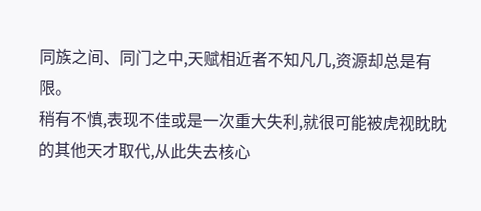同族之间、同门之中,天赋相近者不知凡几,资源却总是有限。
稍有不慎,表现不佳或是一次重大失利,就很可能被虎视眈眈的其他天才取代,从此失去核心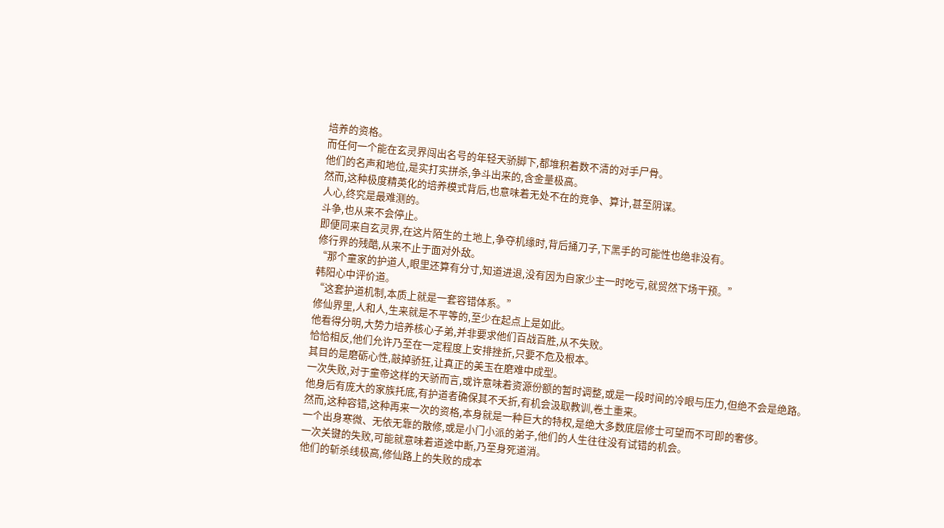培养的资格。
而任何一个能在玄灵界闯出名号的年轻天骄脚下,都堆积着数不清的对手尸骨。
他们的名声和地位,是实打实拼杀,争斗出来的,含金量极高。
然而,这种极度精英化的培养模式背后,也意味着无处不在的竞争、算计,甚至阴谋。
人心,终究是最难测的。
斗争,也从来不会停止。
即便同来自玄灵界,在这片陌生的土地上,争夺机缘时,背后捅刀子,下黑手的可能性也绝非没有。
修行界的残酷,从来不止于面对外敌。
“那个童家的护道人,眼里还算有分寸,知道进退,没有因为自家少主一时吃亏,就贸然下场干预。”
韩阳心中评价道。
“这套护道机制,本质上就是一套容错体系。”
修仙界里,人和人,生来就是不平等的,至少在起点上是如此。
他看得分明,大势力培养核心子弟,并非要求他们百战百胜,从不失败。
恰恰相反,他们允许乃至在一定程度上安排挫折,只要不危及根本。
其目的是磨砺心性,敲掉骄狂,让真正的美玉在磨难中成型。
一次失败,对于童帝这样的天骄而言,或许意味着资源份额的暂时调整,或是一段时间的冷眼与压力,但绝不会是绝路。
他身后有庞大的家族托底,有护道者确保其不夭折,有机会汲取教训,卷土重来。
然而,这种容错,这种再来一次的资格,本身就是一种巨大的特权,是绝大多数底层修士可望而不可即的奢侈。
一个出身寒微、无依无靠的散修,或是小门小派的弟子,他们的人生往往没有试错的机会。
一次关键的失败,可能就意味着道途中断,乃至身死道消。
他们的斩杀线极高,修仙路上的失败的成本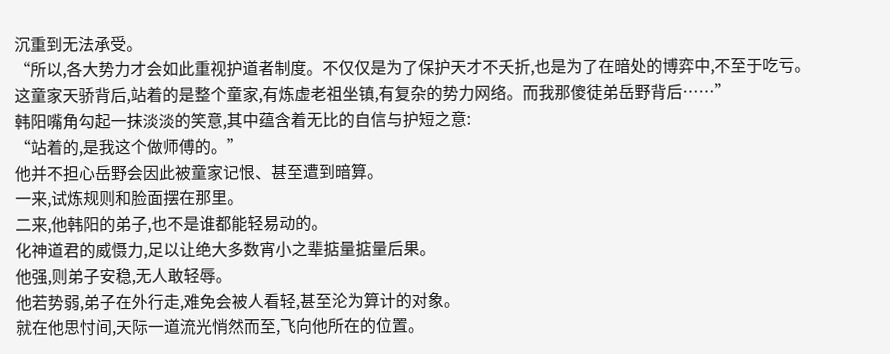沉重到无法承受。
“所以,各大势力才会如此重视护道者制度。不仅仅是为了保护天才不夭折,也是为了在暗处的博弈中,不至于吃亏。这童家天骄背后,站着的是整个童家,有炼虚老祖坐镇,有复杂的势力网络。而我那傻徒弟岳野背后……”
韩阳嘴角勾起一抹淡淡的笑意,其中蕴含着无比的自信与护短之意:
“站着的,是我这个做师傅的。”
他并不担心岳野会因此被童家记恨、甚至遭到暗算。
一来,试炼规则和脸面摆在那里。
二来,他韩阳的弟子,也不是谁都能轻易动的。
化神道君的威慑力,足以让绝大多数宵小之辈掂量掂量后果。
他强,则弟子安稳,无人敢轻辱。
他若势弱,弟子在外行走,难免会被人看轻,甚至沦为算计的对象。
就在他思忖间,天际一道流光悄然而至,飞向他所在的位置。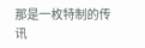那是一枚特制的传讯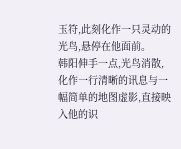玉符,此刻化作一只灵动的光鸟,悬停在他面前。
韩阳伸手一点,光鸟消散,化作一行清晰的讯息与一幅简单的地图虚影,直接映入他的识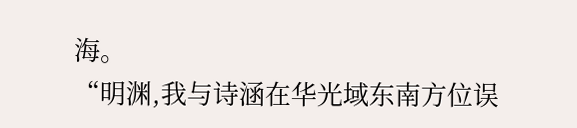海。
“明渊,我与诗涵在华光域东南方位误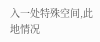入一处特殊空间,此地情况